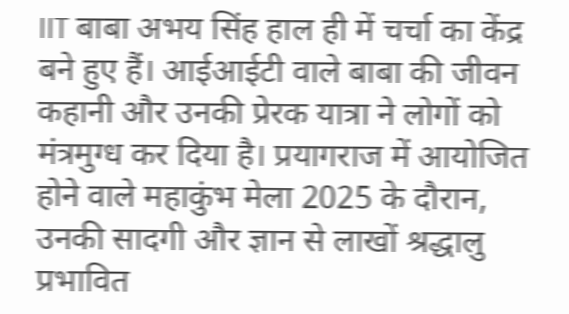IIT बाबा अभय सिंह हाल ही में चर्चा का केंद्र बने हुए हैं। आईआईटी वाले बाबा की जीवन कहानी और उनकी प्रेरक यात्रा ने लोगों को मंत्रमुग्ध कर दिया है। प्रयागराज में आयोजित होने वाले महाकुंभ मेला 2025 के दौरान, उनकी सादगी और ज्ञान से लाखों श्रद्धालु प्रभावित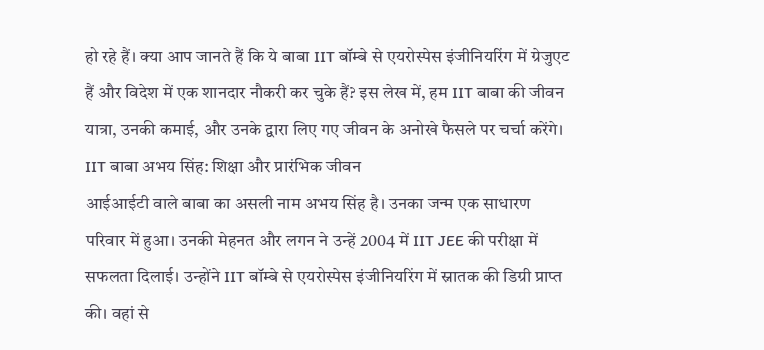हो रहे हैं। क्या आप जानते हैं कि ये बाबा IIT बॉम्बे से एयरोस्पेस इंजीनियरिंग में ग्रेजुएट हैं और विदेश में एक शानदार नौकरी कर चुके हैं? इस लेख में, हम IIT बाबा की जीवन यात्रा, उनकी कमाई, और उनके द्वारा लिए गए जीवन के अनोखे फैसले पर चर्चा करेंगे।
IIT बाबा अभय सिंह: शिक्षा और प्रारंभिक जीवन
आईआईटी वाले बाबा का असली नाम अभय सिंह है। उनका जन्म एक साधारण परिवार में हुआ। उनकी मेहनत और लगन ने उन्हें 2004 में IIT JEE की परीक्षा में सफलता दिलाई। उन्होंने IIT बॉम्बे से एयरोस्पेस इंजीनियरिंग में स्नातक की डिग्री प्राप्त की। वहां से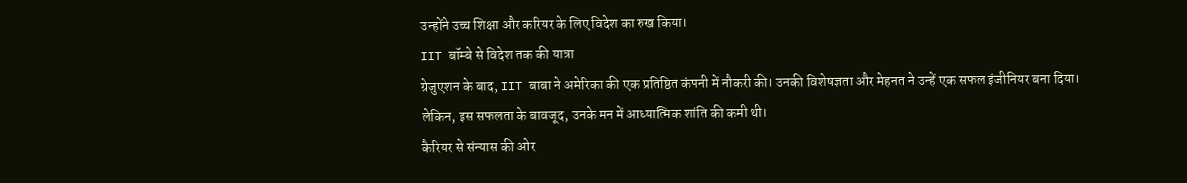उन्होंने उच्च शिक्षा और करियर के लिए विदेश का रुख किया।
IIT बॉम्बे से विदेश तक की यात्रा
ग्रेजुएशन के बाद, IIT बाबा ने अमेरिका की एक प्रतिष्ठित कंपनी में नौकरी की। उनकी विशेषज्ञता और मेहनत ने उन्हें एक सफल इंजीनियर बना दिया। लेकिन, इस सफलता के बावजूद, उनके मन में आध्यात्मिक शांति की कमी थी।
कैरियर से संन्यास की ओर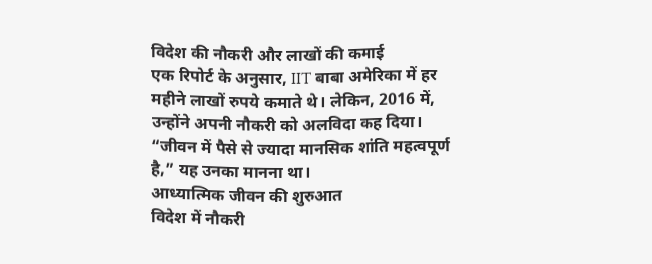विदेश की नौकरी और लाखों की कमाई
एक रिपोर्ट के अनुसार, IIT बाबा अमेरिका में हर महीने लाखों रुपये कमाते थे। लेकिन, 2016 में, उन्होंने अपनी नौकरी को अलविदा कह दिया। “जीवन में पैसे से ज्यादा मानसिक शांति महत्वपूर्ण है,” यह उनका मानना था।
आध्यात्मिक जीवन की शुरुआत
विदेश में नौकरी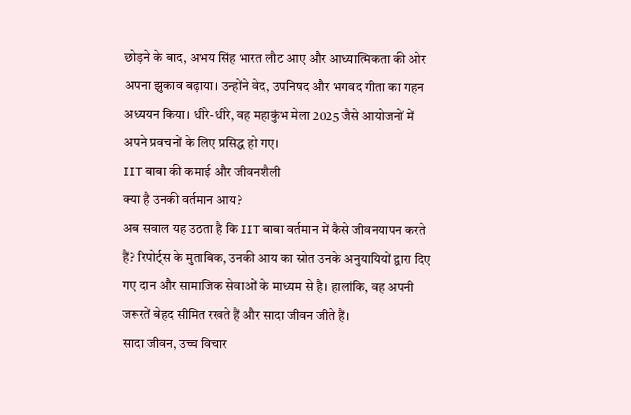छोड़ने के बाद, अभय सिंह भारत लौट आए और आध्यात्मिकता की ओर अपना झुकाव बढ़ाया। उन्होंने वेद, उपनिषद और भगवद गीता का गहन अध्ययन किया। धीरे-धीरे, वह महाकुंभ मेला 2025 जैसे आयोजनों में अपने प्रवचनों के लिए प्रसिद्ध हो गए।
IIT बाबा की कमाई और जीवनशैली
क्या है उनकी वर्तमान आय?
अब सवाल यह उठता है कि IIT बाबा वर्तमान में कैसे जीवनयापन करते हैं? रिपोर्ट्स के मुताबिक, उनकी आय का स्रोत उनके अनुयायियों द्वारा दिए गए दान और सामाजिक सेवाओं के माध्यम से है। हालांकि, वह अपनी जरूरतें बेहद सीमित रखते हैं और सादा जीवन जीते हैं।
सादा जीवन, उच्च विचार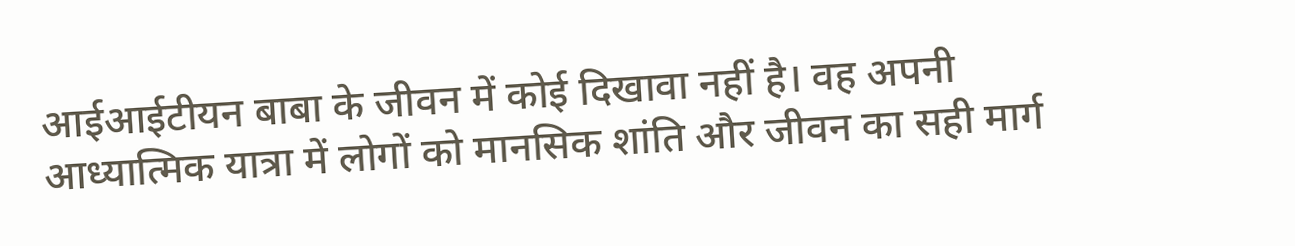आईआईटीयन बाबा के जीवन में कोई दिखावा नहीं है। वह अपनी आध्यात्मिक यात्रा में लोगों को मानसिक शांति और जीवन का सही मार्ग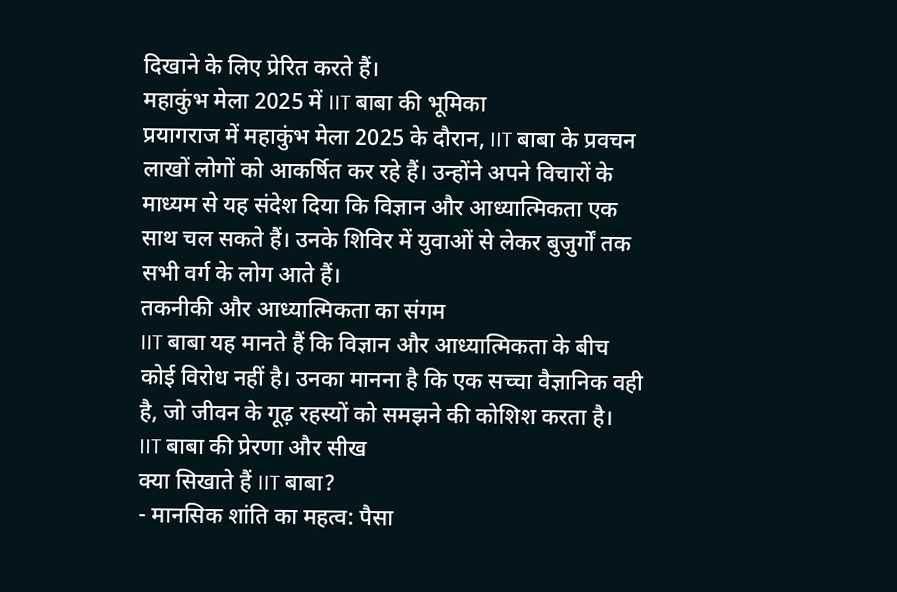दिखाने के लिए प्रेरित करते हैं।
महाकुंभ मेला 2025 में IIT बाबा की भूमिका
प्रयागराज में महाकुंभ मेला 2025 के दौरान, IIT बाबा के प्रवचन लाखों लोगों को आकर्षित कर रहे हैं। उन्होंने अपने विचारों के माध्यम से यह संदेश दिया कि विज्ञान और आध्यात्मिकता एक साथ चल सकते हैं। उनके शिविर में युवाओं से लेकर बुजुर्गों तक सभी वर्ग के लोग आते हैं।
तकनीकी और आध्यात्मिकता का संगम
IIT बाबा यह मानते हैं कि विज्ञान और आध्यात्मिकता के बीच कोई विरोध नहीं है। उनका मानना है कि एक सच्चा वैज्ञानिक वही है, जो जीवन के गूढ़ रहस्यों को समझने की कोशिश करता है।
IIT बाबा की प्रेरणा और सीख
क्या सिखाते हैं IIT बाबा?
- मानसिक शांति का महत्व: पैसा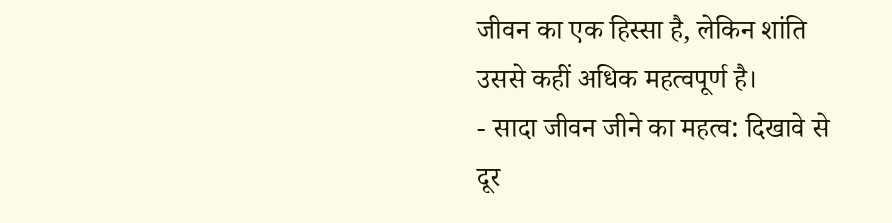जीवन का एक हिस्सा है, लेकिन शांति उससे कहीं अधिक महत्वपूर्ण है।
- सादा जीवन जीने का महत्व: दिखावे से दूर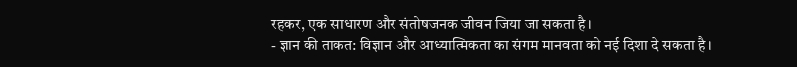रहकर, एक साधारण और संतोषजनक जीवन जिया जा सकता है।
- ज्ञान की ताकत: विज्ञान और आध्यात्मिकता का संगम मानवता को नई दिशा दे सकता है।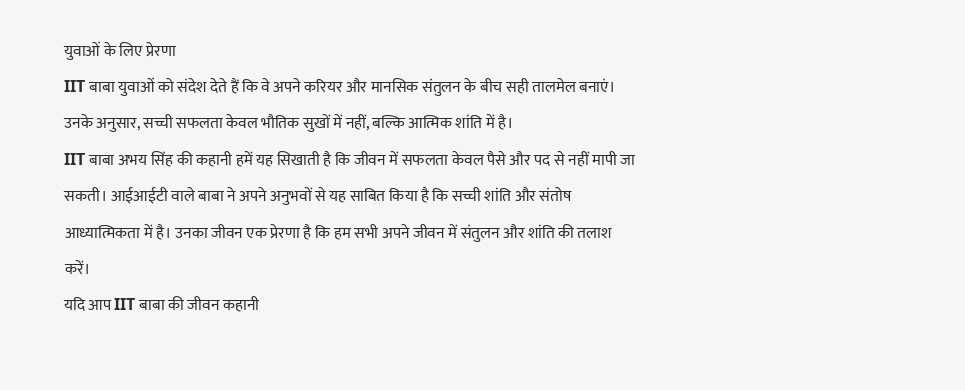युवाओं के लिए प्रेरणा
IIT बाबा युवाओं को संदेश देते हैं कि वे अपने करियर और मानसिक संतुलन के बीच सही तालमेल बनाएं। उनके अनुसार, सच्ची सफलता केवल भौतिक सुखों में नहीं, बल्कि आत्मिक शांति में है।
IIT बाबा अभय सिंह की कहानी हमें यह सिखाती है कि जीवन में सफलता केवल पैसे और पद से नहीं मापी जा सकती। आईआईटी वाले बाबा ने अपने अनुभवों से यह साबित किया है कि सच्ची शांति और संतोष आध्यात्मिकता में है। उनका जीवन एक प्रेरणा है कि हम सभी अपने जीवन में संतुलन और शांति की तलाश करें।
यदि आप IIT बाबा की जीवन कहानी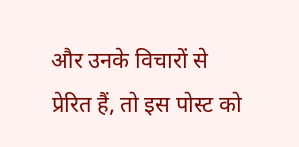और उनके विचारों से प्रेरित हैं, तो इस पोस्ट को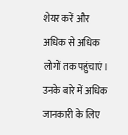शेयर करें और अधिक से अधिक लोगों तक पहुंचाएं। उनके बारे में अधिक जानकारी के लिए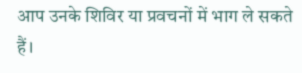आप उनके शिविर या प्रवचनों में भाग ले सकते हैं।